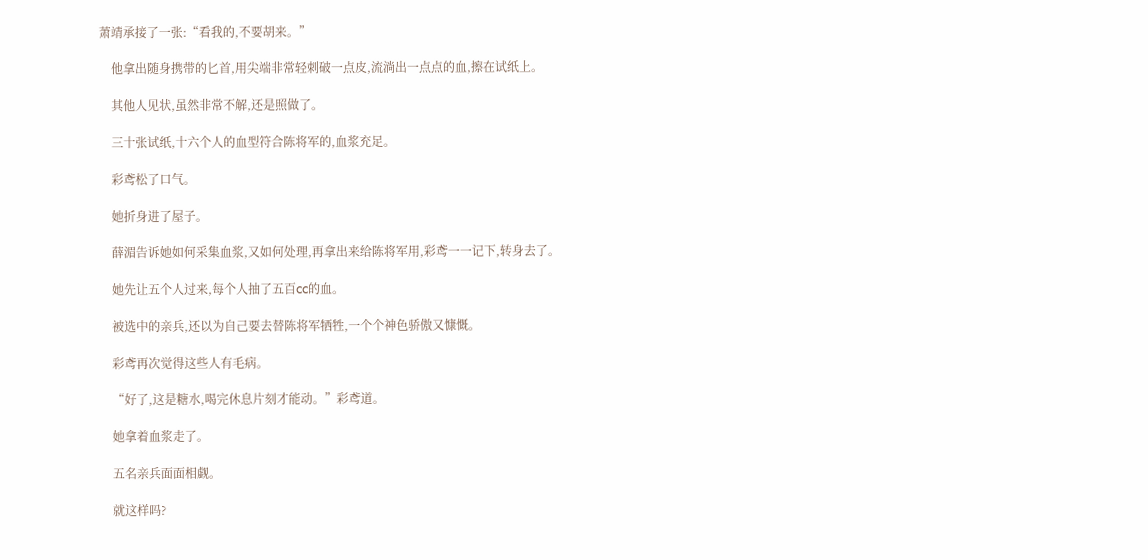萧靖承接了一张:“看我的,不要胡来。”

    他拿出随身携带的匕首,用尖端非常轻刺破一点皮,流淌出一点点的血,擦在试纸上。

    其他人见状,虽然非常不解,还是照做了。

    三十张试纸,十六个人的血型符合陈将军的,血浆充足。

    彩鸢松了口气。

    她折身进了屋子。

    薛湄告诉她如何采集血浆,又如何处理,再拿出来给陈将军用,彩鸢一一记下,转身去了。

    她先让五个人过来,每个人抽了五百cc的血。

    被选中的亲兵,还以为自己要去替陈将军牺牲,一个个神色骄傲又慷慨。

    彩鸢再次觉得这些人有毛病。

    “好了,这是糖水,喝完休息片刻才能动。”彩鸢道。

    她拿着血浆走了。

    五名亲兵面面相觑。

    就这样吗?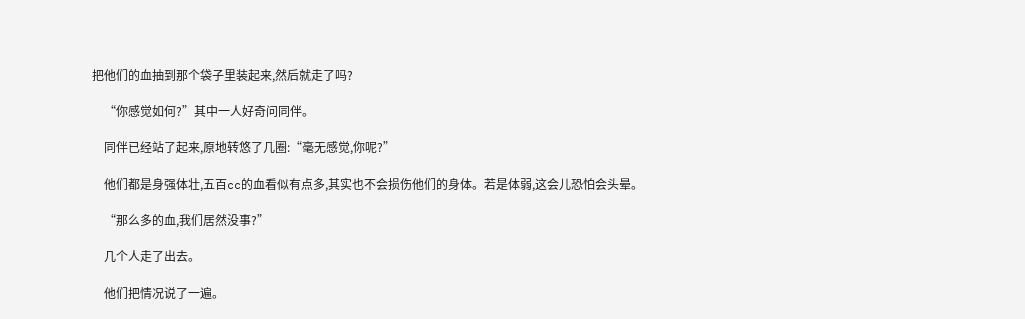把他们的血抽到那个袋子里装起来,然后就走了吗?

    “你感觉如何?”其中一人好奇问同伴。

    同伴已经站了起来,原地转悠了几圈:“毫无感觉,你呢?”

    他们都是身强体壮,五百cc的血看似有点多,其实也不会损伤他们的身体。若是体弱,这会儿恐怕会头晕。

    “那么多的血,我们居然没事?”

    几个人走了出去。

    他们把情况说了一遍。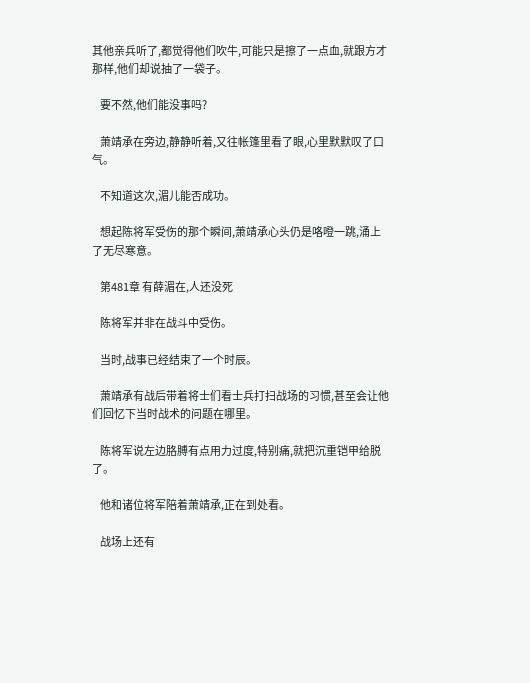其他亲兵听了,都觉得他们吹牛,可能只是擦了一点血,就跟方才那样,他们却说抽了一袋子。

    要不然,他们能没事吗?

    萧靖承在旁边,静静听着,又往帐篷里看了眼,心里默默叹了口气。

    不知道这次,湄儿能否成功。

    想起陈将军受伤的那个瞬间,萧靖承心头仍是咯噔一跳,涌上了无尽寒意。

    第481章 有薛湄在,人还没死

    陈将军并非在战斗中受伤。

    当时,战事已经结束了一个时辰。

    萧靖承有战后带着将士们看士兵打扫战场的习惯,甚至会让他们回忆下当时战术的问题在哪里。

    陈将军说左边胳膊有点用力过度,特别痛,就把沉重铠甲给脱了。

    他和诸位将军陪着萧靖承,正在到处看。

    战场上还有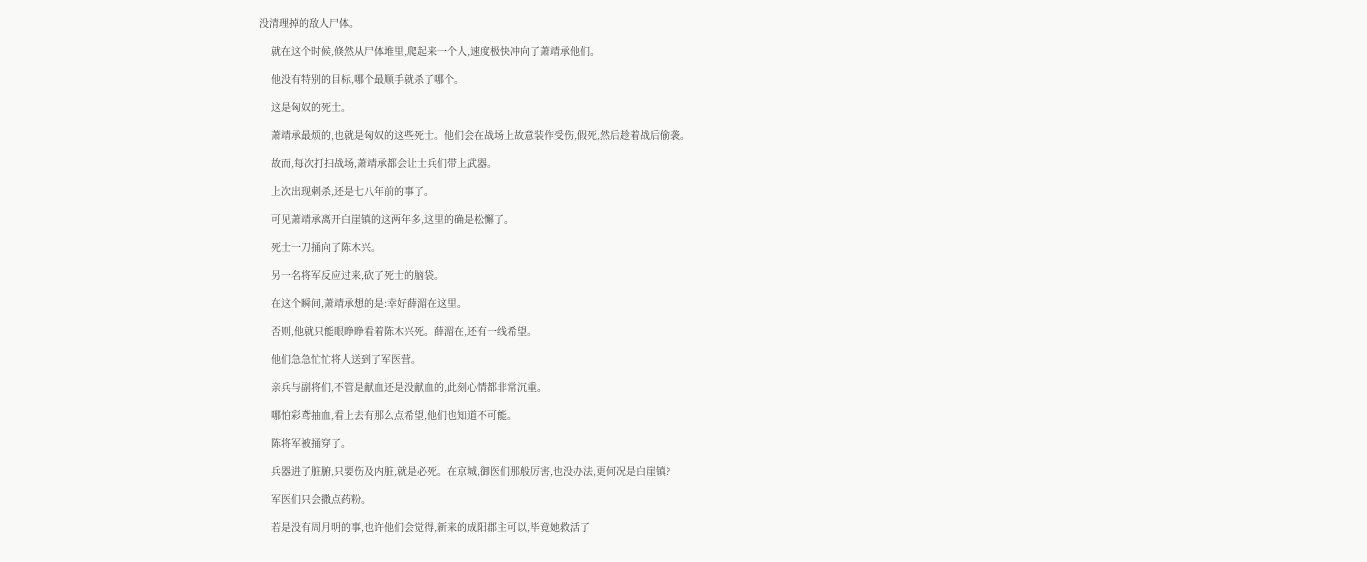没清理掉的敌人尸体。

    就在这个时候,倏然从尸体堆里,爬起来一个人,速度极快冲向了萧靖承他们。

    他没有特别的目标,哪个最顺手就杀了哪个。

    这是匈奴的死士。

    萧靖承最烦的,也就是匈奴的这些死士。他们会在战场上故意装作受伤,假死,然后趁着战后偷袭。

    故而,每次打扫战场,萧靖承都会让士兵们带上武器。

    上次出现刺杀,还是七八年前的事了。

    可见萧靖承离开白崖镇的这两年多,这里的确是松懈了。

    死士一刀捅向了陈木兴。

    另一名将军反应过来,砍了死士的脑袋。

    在这个瞬间,萧靖承想的是:幸好薛湄在这里。

    否则,他就只能眼睁睁看着陈木兴死。薛湄在,还有一线希望。

    他们急急忙忙将人送到了军医营。

    亲兵与副将们,不管是献血还是没献血的,此刻心情都非常沉重。

    哪怕彩鸢抽血,看上去有那么点希望,他们也知道不可能。

    陈将军被捅穿了。

    兵器进了脏腑,只要伤及内脏,就是必死。在京城,御医们那般厉害,也没办法,更何况是白崖镇?

    军医们只会撒点药粉。

    若是没有周月明的事,也许他们会觉得,新来的成阳郡主可以,毕竟她救活了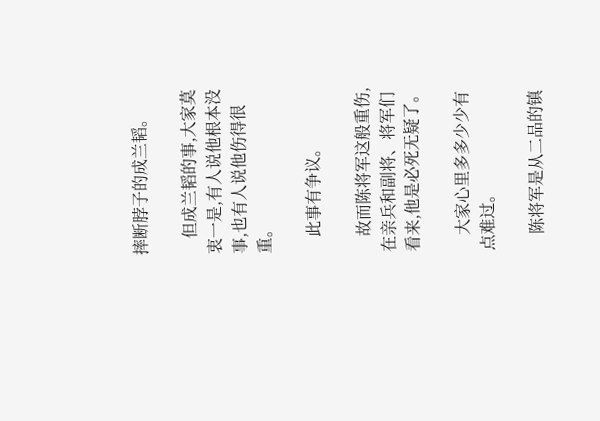摔断脖子的成兰韬。

    但成兰韬的事,大家莫衷一是,有人说他根本没事,也有人说他伤得很重。

    此事有争议。

    故而陈将军这般重伤,在亲兵和副将、将军们看来,他是必死无疑了。

    大家心里多多少少有点难过。

    陈将军是从二品的镇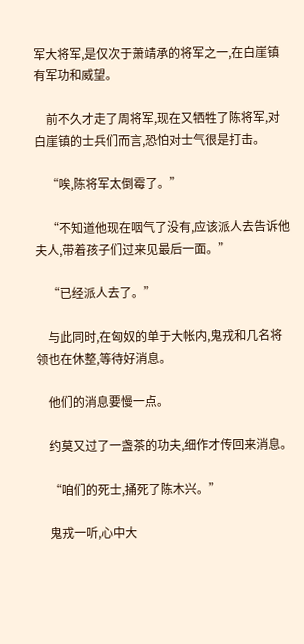军大将军,是仅次于萧靖承的将军之一,在白崖镇有军功和威望。

    前不久才走了周将军,现在又牺牲了陈将军,对白崖镇的士兵们而言,恐怕对士气很是打击。

    “唉,陈将军太倒霉了。”

    “不知道他现在咽气了没有,应该派人去告诉他夫人,带着孩子们过来见最后一面。”

    “已经派人去了。”

    与此同时,在匈奴的单于大帐内,鬼戎和几名将领也在休整,等待好消息。

    他们的消息要慢一点。

    约莫又过了一盏茶的功夫,细作才传回来消息。

    “咱们的死士,捅死了陈木兴。”

    鬼戎一听,心中大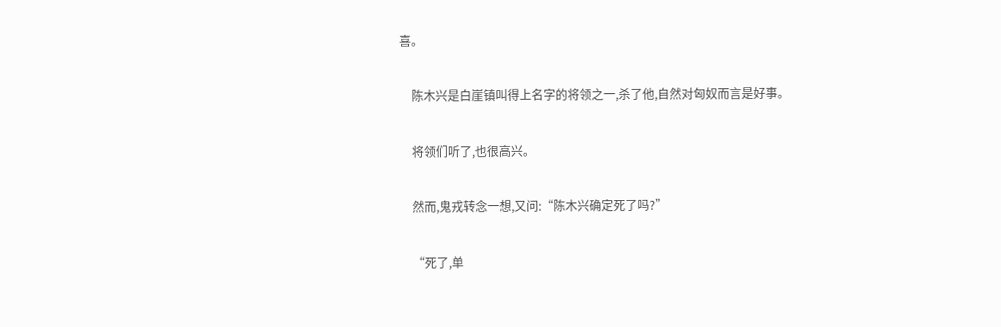喜。

    陈木兴是白崖镇叫得上名字的将领之一,杀了他,自然对匈奴而言是好事。

    将领们听了,也很高兴。

    然而,鬼戎转念一想,又问:“陈木兴确定死了吗?”

    “死了,单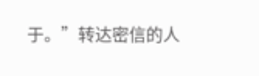于。”转达密信的人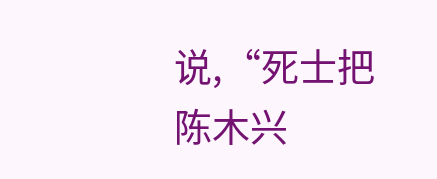说,“死士把陈木兴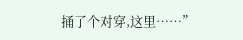捅了个对穿,这里……”